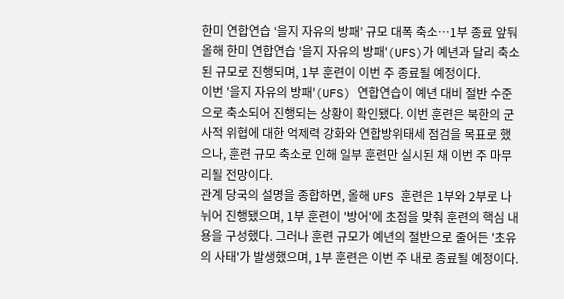한미 연합연습 ‘을지 자유의 방패’ 규모 대폭 축소…1부 종료 앞둬
올해 한미 연합연습 '을지 자유의 방패'(UFS)가 예년과 달리 축소된 규모로 진행되며, 1부 훈련이 이번 주 종료될 예정이다.
이번 '을지 자유의 방패'(UFS) 연합연습이 예년 대비 절반 수준으로 축소되어 진행되는 상황이 확인됐다. 이번 훈련은 북한의 군사적 위협에 대한 억제력 강화와 연합방위태세 점검을 목표로 했으나, 훈련 규모 축소로 인해 일부 훈련만 실시된 채 이번 주 마무리될 전망이다.
관계 당국의 설명을 종합하면, 올해 UFS 훈련은 1부와 2부로 나뉘어 진행됐으며, 1부 훈련이 '방어'에 초점을 맞춰 훈련의 핵심 내용을 구성했다. 그러나 훈련 규모가 예년의 절반으로 줄어든 '초유의 사태'가 발생했으며, 1부 훈련은 이번 주 내로 종료될 예정이다.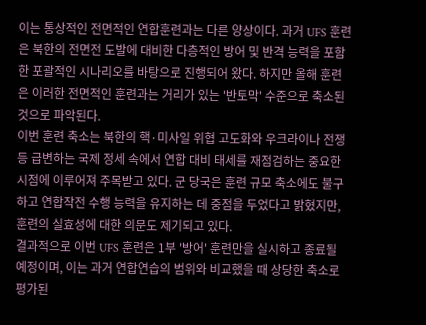이는 통상적인 전면적인 연합훈련과는 다른 양상이다. 과거 UFS 훈련은 북한의 전면전 도발에 대비한 다층적인 방어 및 반격 능력을 포함한 포괄적인 시나리오를 바탕으로 진행되어 왔다. 하지만 올해 훈련은 이러한 전면적인 훈련과는 거리가 있는 '반토막' 수준으로 축소된 것으로 파악된다.
이번 훈련 축소는 북한의 핵·미사일 위협 고도화와 우크라이나 전쟁 등 급변하는 국제 정세 속에서 연합 대비 태세를 재점검하는 중요한 시점에 이루어져 주목받고 있다. 군 당국은 훈련 규모 축소에도 불구하고 연합작전 수행 능력을 유지하는 데 중점을 두었다고 밝혔지만, 훈련의 실효성에 대한 의문도 제기되고 있다.
결과적으로 이번 UFS 훈련은 1부 '방어' 훈련만을 실시하고 종료될 예정이며, 이는 과거 연합연습의 범위와 비교했을 때 상당한 축소로 평가된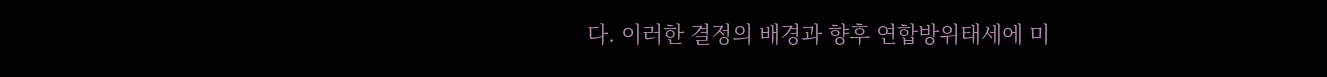다. 이러한 결정의 배경과 향후 연합방위태세에 미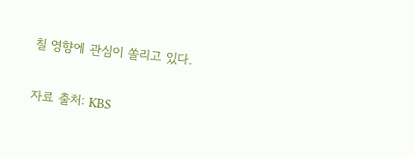칠 영향에 관심이 쏠리고 있다.

자료 출처: KBS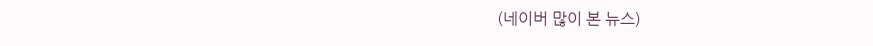(네이버 많이 본 뉴스)